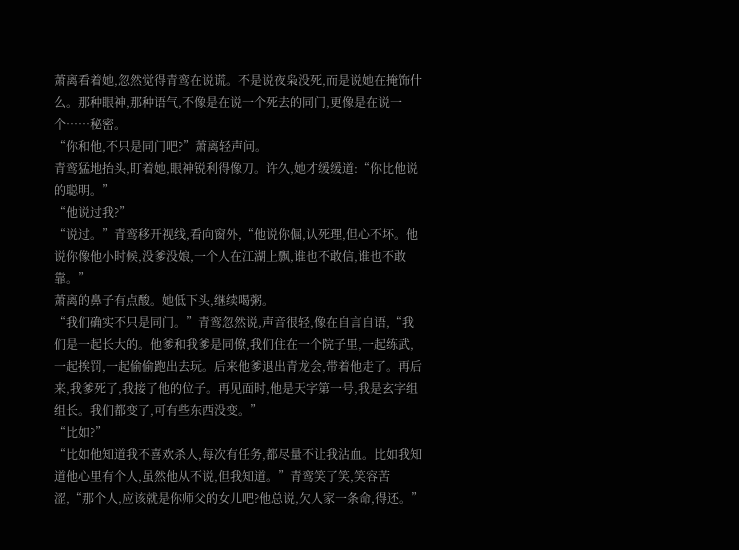萧离看着她,忽然觉得青鸾在说谎。不是说夜枭没死,而是说她在掩饰什么。那种眼神,那种语气,不像是在说一个死去的同门,更像是在说一个……秘密。
“你和他,不只是同门吧?”萧离轻声问。
青鸾猛地抬头,盯着她,眼神锐利得像刀。许久,她才缓缓道:“你比他说的聪明。”
“他说过我?”
“说过。”青鸾移开视线,看向窗外,“他说你倔,认死理,但心不坏。他说你像他小时候,没爹没娘,一个人在江湖上飘,谁也不敢信,谁也不敢靠。”
萧离的鼻子有点酸。她低下头,继续喝粥。
“我们确实不只是同门。”青鸾忽然说,声音很轻,像在自言自语,“我们是一起长大的。他爹和我爹是同僚,我们住在一个院子里,一起练武,一起挨罚,一起偷偷跑出去玩。后来他爹退出青龙会,带着他走了。再后来,我爹死了,我接了他的位子。再见面时,他是天字第一号,我是玄字组组长。我们都变了,可有些东西没变。”
“比如?”
“比如他知道我不喜欢杀人,每次有任务,都尽量不让我沾血。比如我知道他心里有个人,虽然他从不说,但我知道。”青鸾笑了笑,笑容苦涩,“那个人,应该就是你师父的女儿吧?他总说,欠人家一条命,得还。”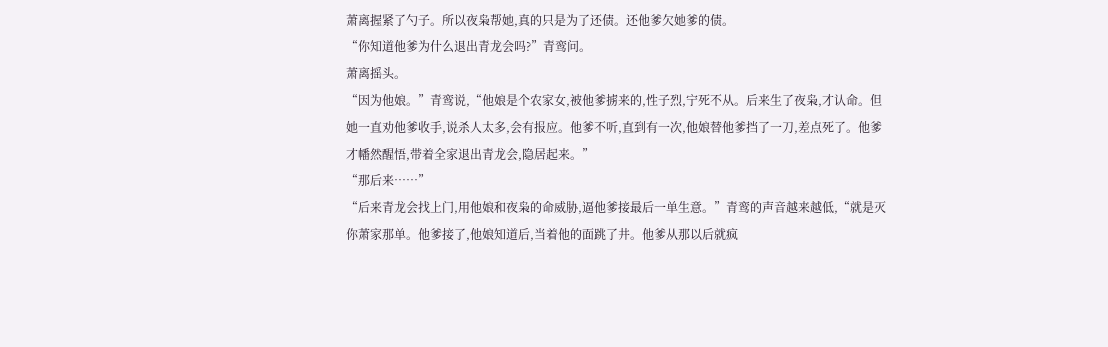萧离握紧了勺子。所以夜枭帮她,真的只是为了还债。还他爹欠她爹的债。
“你知道他爹为什么退出青龙会吗?”青鸾问。
萧离摇头。
“因为他娘。”青鸾说,“他娘是个农家女,被他爹掳来的,性子烈,宁死不从。后来生了夜枭,才认命。但她一直劝他爹收手,说杀人太多,会有报应。他爹不听,直到有一次,他娘替他爹挡了一刀,差点死了。他爹才幡然醒悟,带着全家退出青龙会,隐居起来。”
“那后来……”
“后来青龙会找上门,用他娘和夜枭的命威胁,逼他爹接最后一单生意。”青鸾的声音越来越低,“就是灭你萧家那单。他爹接了,他娘知道后,当着他的面跳了井。他爹从那以后就疯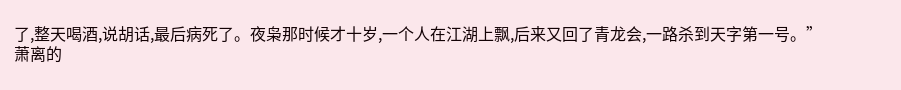了,整天喝酒,说胡话,最后病死了。夜枭那时候才十岁,一个人在江湖上飘,后来又回了青龙会,一路杀到天字第一号。”
萧离的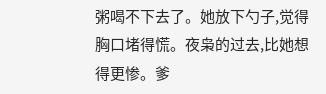粥喝不下去了。她放下勺子,觉得胸口堵得慌。夜枭的过去,比她想得更惨。爹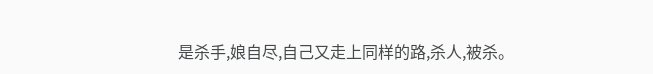是杀手,娘自尽,自己又走上同样的路,杀人,被杀。